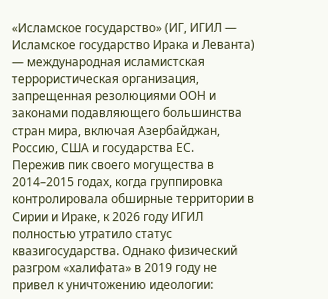«Исламское государство» (ИГ, ИГИЛ — Исламское государство Ирака и Леванта) — международная исламистская террористическая организация, запрещенная резолюциями ООН и законами подавляющего большинства стран мира, включая Азербайджан, Россию, США и государства ЕС.
Пережив пик своего могущества в 2014–2015 годах, когда группировка контролировала обширные территории в Сирии и Ираке, к 2026 году ИГИЛ полностью утратило статус квазигосударства. Однако физический разгром «халифата» в 2019 году не привел к уничтожению идеологии: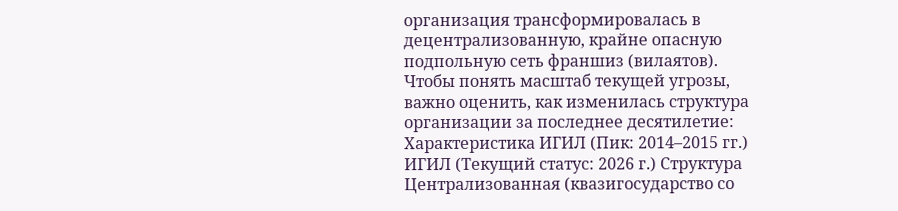организация трансформировалась в децентрализованную, крайне опасную подпольную сеть франшиз (вилаятов).
Чтобы понять масштаб текущей угрозы, важно оценить, как изменилась структура организации за последнее десятилетие:
Характеристика ИГИЛ (Пик: 2014–2015 гг.) ИГИЛ (Текущий статус: 2026 г.) Структура Централизованная (квазигосударство со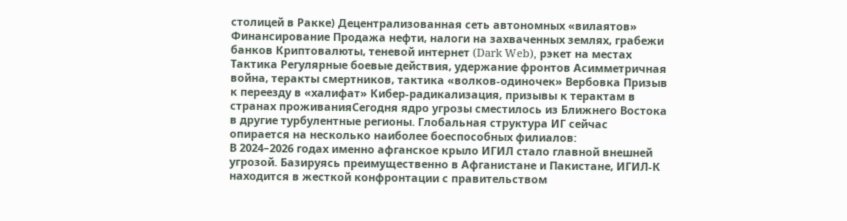столицей в Ракке) Децентрализованная сеть автономных «вилаятов» Финансирование Продажа нефти, налоги на захваченных землях, грабежи банков Криптовалюты, теневой интернет (Dark Web), рэкет на местах Тактика Регулярные боевые действия, удержание фронтов Асимметричная война, теракты смертников, тактика «волков-одиночек» Вербовка Призыв к переезду в «халифат» Кибер-радикализация, призывы к терактам в странах проживанияСегодня ядро угрозы сместилось из Ближнего Востока в другие турбулентные регионы. Глобальная структура ИГ сейчас опирается на несколько наиболее боеспособных филиалов:
В 2024–2026 годах именно афганское крыло ИГИЛ стало главной внешней угрозой. Базируясь преимущественно в Афганистане и Пакистане, ИГИЛ-К находится в жесткой конфронтации с правительством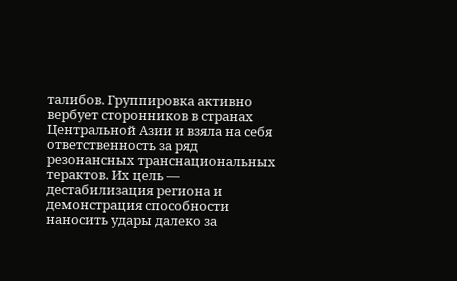талибов. Группировка активно вербует сторонников в странах Центральной Азии и взяла на себя ответственность за ряд резонансных транснациональных терактов. Их цель — дестабилизация региона и демонстрация способности наносить удары далеко за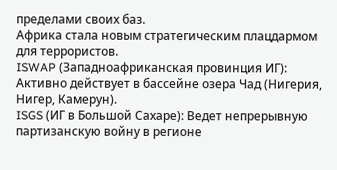пределами своих баз.
Африка стала новым стратегическим плацдармом для террористов.
ISWAP (Западноафриканская провинция ИГ): Активно действует в бассейне озера Чад (Нигерия, Нигер, Камерун).
ISGS (ИГ в Большой Сахаре): Ведет непрерывную партизанскую войну в регионе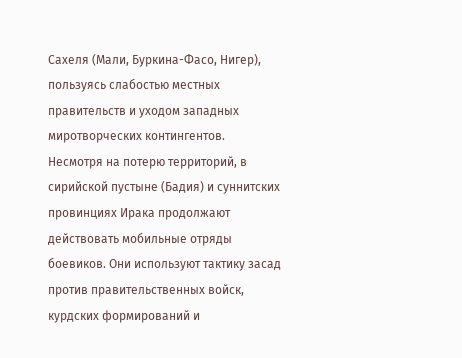Сахеля (Мали, Буркина-Фасо, Нигер), пользуясь слабостью местных правительств и уходом западных миротворческих контингентов.
Несмотря на потерю территорий, в сирийской пустыне (Бадия) и суннитских провинциях Ирака продолжают действовать мобильные отряды боевиков. Они используют тактику засад против правительственных войск, курдских формирований и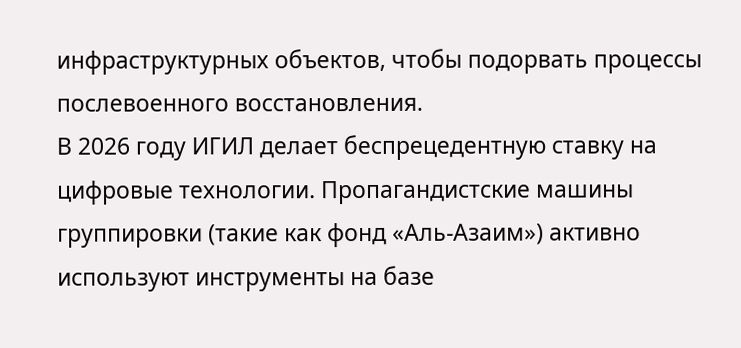инфраструктурных объектов, чтобы подорвать процессы послевоенного восстановления.
В 2026 году ИГИЛ делает беспрецедентную ставку на цифровые технологии. Пропагандистские машины группировки (такие как фонд «Аль-Азаим») активно используют инструменты на базе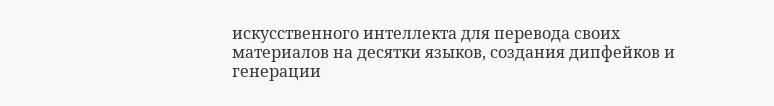искусственного интеллекта для перевода своих материалов на десятки языков, создания дипфейков и генерации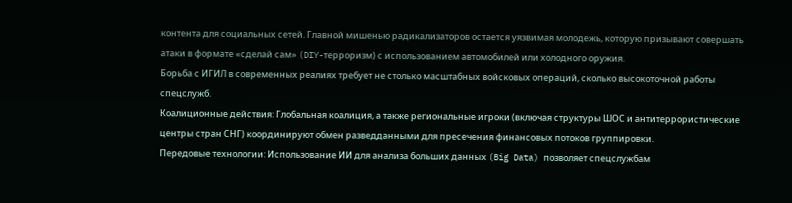контента для социальных сетей. Главной мишенью радикализаторов остается уязвимая молодежь, которую призывают совершать атаки в формате «сделай сам» (DIY-терроризм) с использованием автомобилей или холодного оружия.
Борьба с ИГИЛ в современных реалиях требует не столько масштабных войсковых операций, сколько высокоточной работы спецслужб.
Коалиционные действия: Глобальная коалиция, а также региональные игроки (включая структуры ШОС и антитеррористические центры стран СНГ) координируют обмен разведданными для пресечения финансовых потоков группировки.
Передовые технологии: Использование ИИ для анализа больших данных (Big Data) позволяет спецслужбам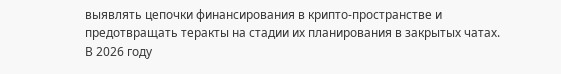выявлять цепочки финансирования в крипто-пространстве и предотвращать теракты на стадии их планирования в закрытых чатах.
В 2026 году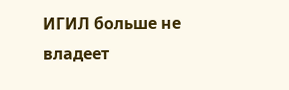ИГИЛ больше не владеет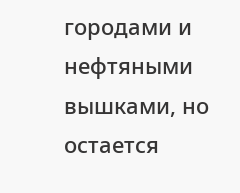городами и нефтяными вышками, но остается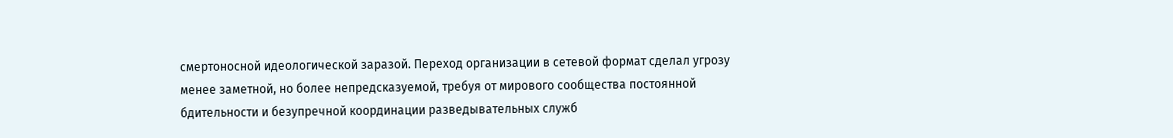смертоносной идеологической заразой. Переход организации в сетевой формат сделал угрозу менее заметной, но более непредсказуемой, требуя от мирового сообщества постоянной бдительности и безупречной координации разведывательных служб